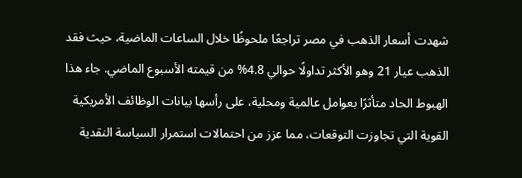شهدت أسعار الذهب في مصر تراجعًا ملحوظًا خلال الساعات الماضية، حيث فقد الذهب عيار 21 وهو الأكثر تداولًا حوالي 4.8% من قيمته الأسبوع الماضي. جاء هذا الهبوط الحاد متأثرًا بعوامل عالمية ومحلية، على رأسها بيانات الوظائف الأمريكية القوية التي تجاوزت التوقعات، مما عزز من احتمالات استمرار السياسة النقدية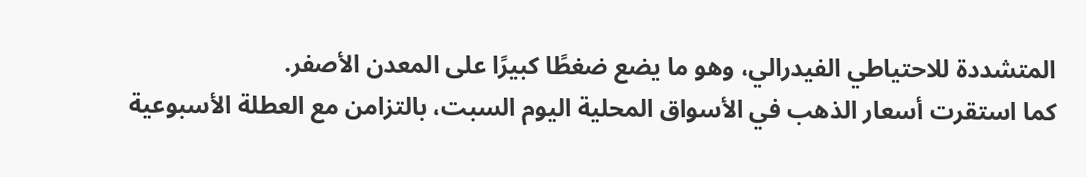المتشددة للاحتياطي الفيدرالي، وهو ما يضع ضغطًا كبيرًا على المعدن الأصفر.
كما استقرت أسعار الذهب في الأسواق المحلية اليوم السبت، بالتزامن مع العطلة الأسبوعية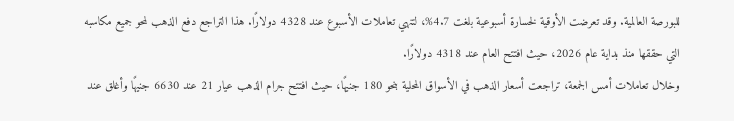للبورصة العالمية. وقد تعرضت الأوقية لخسارة أسبوعية بلغت 4.7%، لتنهي تعاملات الأسبوع عند 4328 دولارًا. هذا التراجع دفع الذهب لمحو جميع مكاسبه التي حققها منذ بداية عام 2026، حيث افتتح العام عند 4318 دولارًا.
وخلال تعاملات أمس الجمعة، تراجعت أسعار الذهب في الأسواق المحلية بنحو 180 جنيهًا، حيث افتتح جرام الذهب عيار 21 عند 6630 جنيهًا وأغلق عند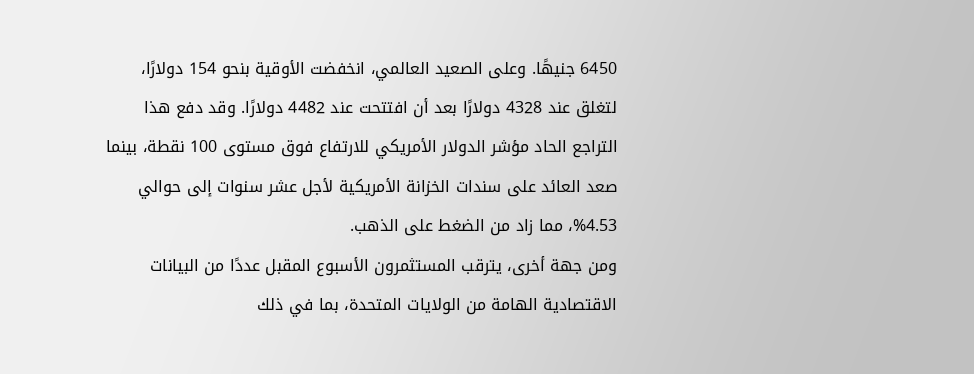6450 جنيهًا. وعلى الصعيد العالمي، انخفضت الأوقية بنحو 154 دولارًا، لتغلق عند 4328 دولارًا بعد أن افتتحت عند 4482 دولارًا. وقد دفع هذا التراجع الحاد مؤشر الدولار الأمريكي للارتفاع فوق مستوى 100 نقطة، بينما صعد العائد على سندات الخزانة الأمريكية لأجل عشر سنوات إلى حوالي 4.53%، مما زاد من الضغط على الذهب.
ومن جهة أخرى، يترقب المستثمرون الأسبوع المقبل عددًا من البيانات الاقتصادية الهامة من الولايات المتحدة، بما في ذلك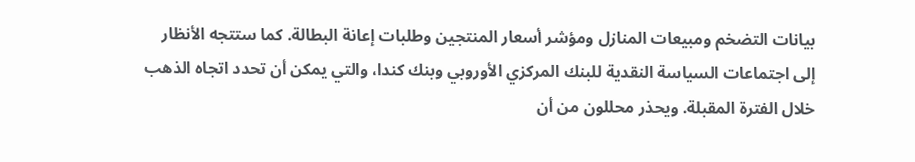بيانات التضخم ومبيعات المنازل ومؤشر أسعار المنتجين وطلبات إعانة البطالة. كما ستتجه الأنظار إلى اجتماعات السياسة النقدية للبنك المركزي الأوروبي وبنك كندا، والتي يمكن أن تحدد اتجاه الذهب خلال الفترة المقبلة. ويحذر محللون من أن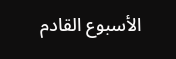الأسبوع القادم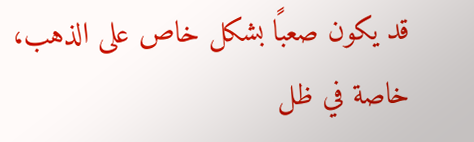قد يكون صعبًا بشكل خاص على الذهب، خاصة في ظل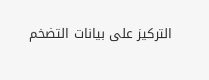التركيز على بيانات التضخم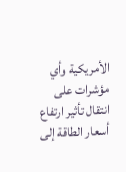الأمريكية وأي مؤشرات على انتقال تأثير ارتفاع أسعار الطاقة إلى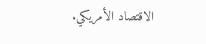الاقتصاد الأمريكي.